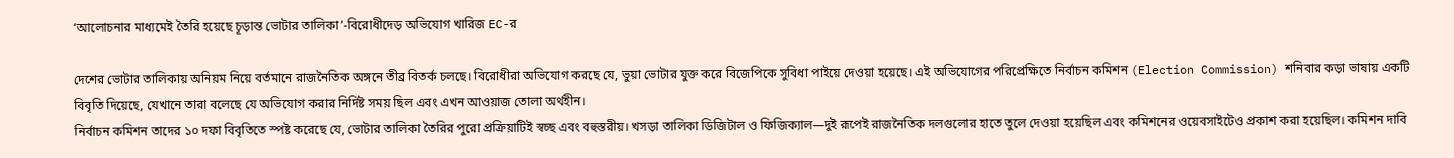‘আলোচনার মাধ্যমেই তৈরি হয়েছে চূড়ান্ত ভোটার তালিকা’-বিরোধীদেড় অভিযোগ খারিজ EC-র

দেশের ভোটার তালিকায় অনিয়ম নিয়ে বর্তমানে রাজনৈতিক অঙ্গনে তীব্র বিতর্ক চলছে। বিরোধীরা অভিযোগ করছে যে, ভুয়া ভোটার যুক্ত করে বিজেপিকে সুবিধা পাইয়ে দেওয়া হয়েছে। এই অভিযোগের পরিপ্রেক্ষিতে নির্বাচন কমিশন (Election Commission) শনিবার কড়া ভাষায় একটি বিবৃতি দিয়েছে, যেখানে তারা বলেছে যে অভিযোগ করার নির্দিষ্ট সময় ছিল এবং এখন আওয়াজ তোলা অর্থহীন।
নির্বাচন কমিশন তাদের ১০ দফা বিবৃতিতে স্পষ্ট করেছে যে, ভোটার তালিকা তৈরির পুরো প্রক্রিয়াটিই স্বচ্ছ এবং বহুস্তরীয়। খসড়া তালিকা ডিজিটাল ও ফিজিক্যাল—দুই রূপেই রাজনৈতিক দলগুলোর হাতে তুলে দেওয়া হয়েছিল এবং কমিশনের ওয়েবসাইটেও প্রকাশ করা হয়েছিল। কমিশন দাবি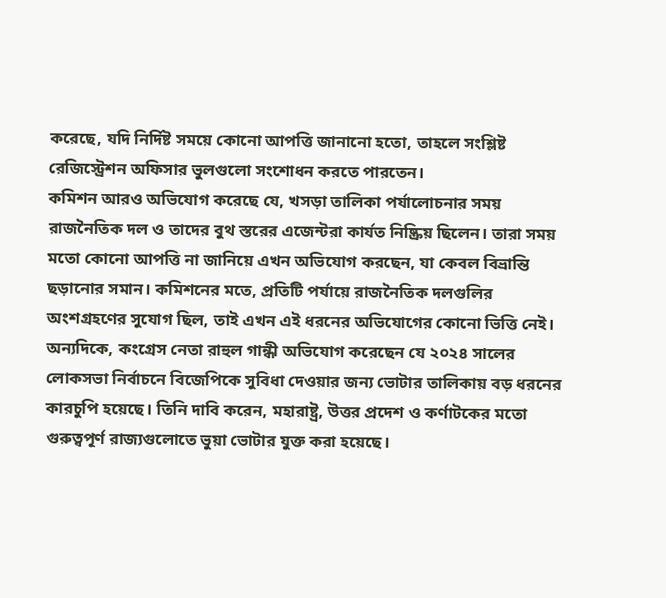করেছে, যদি নির্দিষ্ট সময়ে কোনো আপত্তি জানানো হতো, তাহলে সংশ্লিষ্ট রেজিস্ট্রেশন অফিসার ভুলগুলো সংশোধন করতে পারতেন।
কমিশন আরও অভিযোগ করেছে যে, খসড়া তালিকা পর্যালোচনার সময় রাজনৈতিক দল ও তাদের বুথ স্তরের এজেন্টরা কার্যত নিষ্ক্রিয় ছিলেন। তারা সময় মতো কোনো আপত্তি না জানিয়ে এখন অভিযোগ করছেন, যা কেবল বিভ্রান্তি ছড়ানোর সমান। কমিশনের মতে, প্রতিটি পর্যায়ে রাজনৈতিক দলগুলির অংশগ্রহণের সুযোগ ছিল, তাই এখন এই ধরনের অভিযোগের কোনো ভিত্তি নেই।
অন্যদিকে, কংগ্রেস নেতা রাহুল গান্ধী অভিযোগ করেছেন যে ২০২৪ সালের লোকসভা নির্বাচনে বিজেপিকে সুবিধা দেওয়ার জন্য ভোটার তালিকায় বড় ধরনের কারচুপি হয়েছে। তিনি দাবি করেন, মহারাষ্ট্র, উত্তর প্রদেশ ও কর্ণাটকের মতো গুরুত্বপূর্ণ রাজ্যগুলোতে ভুয়া ভোটার যুক্ত করা হয়েছে।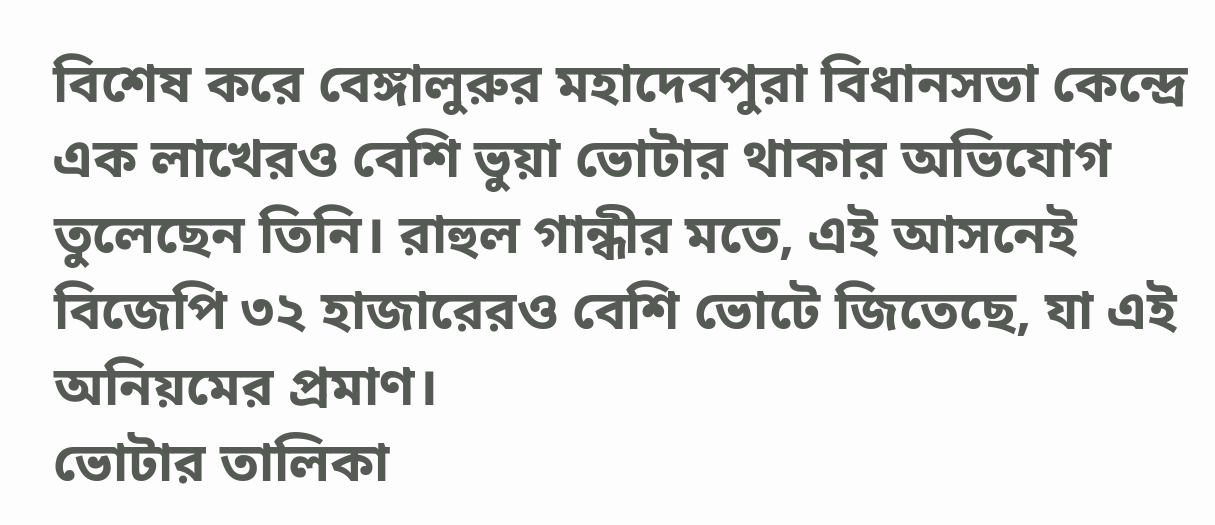বিশেষ করে বেঙ্গালুরুর মহাদেবপুরা বিধানসভা কেন্দ্রে এক লাখেরও বেশি ভুয়া ভোটার থাকার অভিযোগ তুলেছেন তিনি। রাহুল গান্ধীর মতে, এই আসনেই বিজেপি ৩২ হাজারেরও বেশি ভোটে জিতেছে, যা এই অনিয়মের প্রমাণ।
ভোটার তালিকা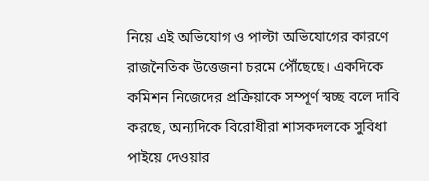নিয়ে এই অভিযোগ ও পাল্টা অভিযোগের কারণে রাজনৈতিক উত্তেজনা চরমে পৌঁছেছে। একদিকে কমিশন নিজেদের প্রক্রিয়াকে সম্পূর্ণ স্বচ্ছ বলে দাবি করছে, অন্যদিকে বিরোধীরা শাসকদলকে সুবিধা পাইয়ে দেওয়ার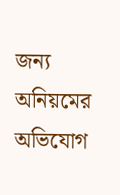জন্য অনিয়মের অভিযোগ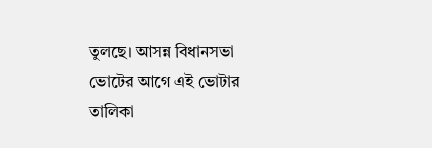তুলছে। আসন্ন বিধানসভা ভোটের আগে এই ভোটার তালিকা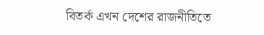বিতর্ক এখন দেশের রাজনীতিতে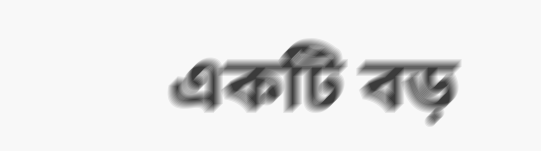একটি বড়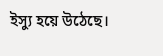ইস্যু হয়ে উঠেছে।